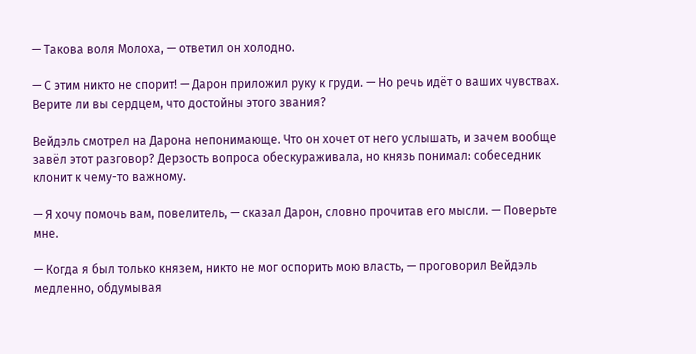— Такова воля Молоха, — ответил он холодно.

— С этим никто не спорит! — Дарон приложил руку к груди. — Но речь идёт о ваших чувствах. Верите ли вы сердцем, что достойны этого звания?

Вейдэль смотрел на Дарона непонимающе. Что он хочет от него услышать, и зачем вообще завёл этот разговор? Дерзость вопроса обескураживала, но князь понимал: собеседник клонит к чему-то важному.

— Я хочу помочь вам, повелитель, — сказал Дарон, словно прочитав его мысли. — Поверьте мне.

— Когда я был только князем, никто не мог оспорить мою власть, — проговорил Вейдэль медленно, обдумывая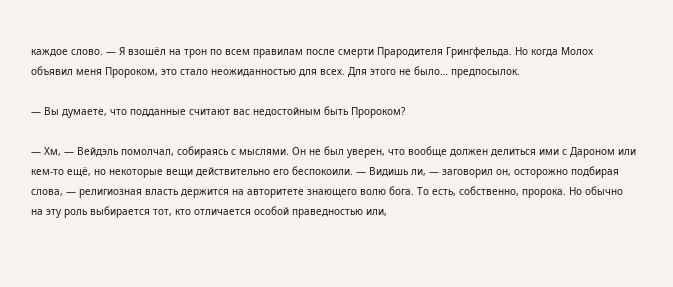каждое слово. — Я взошёл на трон по всем правилам после смерти Прародителя Грингфельда. Но когда Молох объявил меня Пророком, это стало неожиданностью для всех. Для этого не было… предпосылок.

— Вы думаете, что подданные считают вас недостойным быть Пророком?

— Хм, — Вейдэль помолчал, собираясь с мыслями. Он не был уверен, что вообще должен делиться ими с Дароном или кем-то ещё, но некоторые вещи действительно его беспокоили. — Видишь ли, — заговорил он, осторожно подбирая слова, — религиозная власть держится на авторитете знающего волю бога. То есть, собственно, пророка. Но обычно на эту роль выбирается тот, кто отличается особой праведностью или,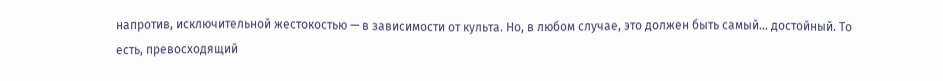напротив, исключительной жестокостью — в зависимости от культа. Но, в любом случае, это должен быть самый… достойный. То есть, превосходящий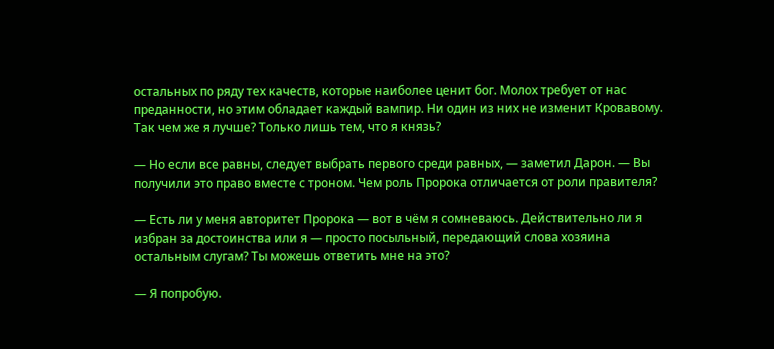остальных по ряду тех качеств, которые наиболее ценит бог. Молох требует от нас преданности, но этим обладает каждый вампир. Ни один из них не изменит Кровавому. Так чем же я лучше? Только лишь тем, что я князь?

— Но если все равны, следует выбрать первого среди равных, — заметил Дарон. — Вы получили это право вместе с троном. Чем роль Пророка отличается от роли правителя?

— Есть ли у меня авторитет Пророка — вот в чём я сомневаюсь. Действительно ли я избран за достоинства или я — просто посыльный, передающий слова хозяина остальным слугам? Ты можешь ответить мне на это?

— Я попробую.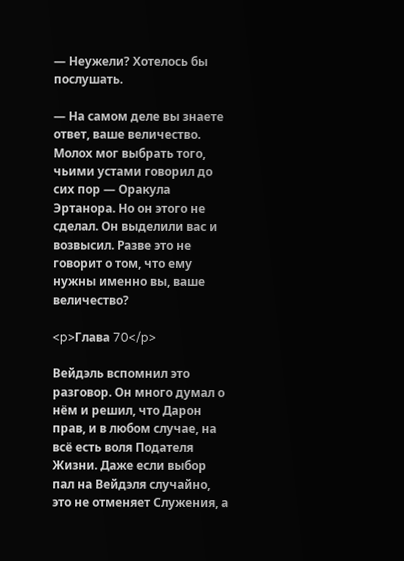— Неужели? Хотелось бы послушать.

— На самом деле вы знаете ответ, ваше величество. Молох мог выбрать того, чьими устами говорил до сих пор — Оракула Эртанора. Но он этого не сделал. Он выделили вас и возвысил. Разве это не говорит о том, что ему нужны именно вы, ваше величество?

<p>Глава 70</p>

Вейдэль вспомнил это разговор. Он много думал о нём и решил, что Дарон прав, и в любом случае, на всё есть воля Подателя Жизни. Даже если выбор пал на Вейдэля случайно, это не отменяет Служения, а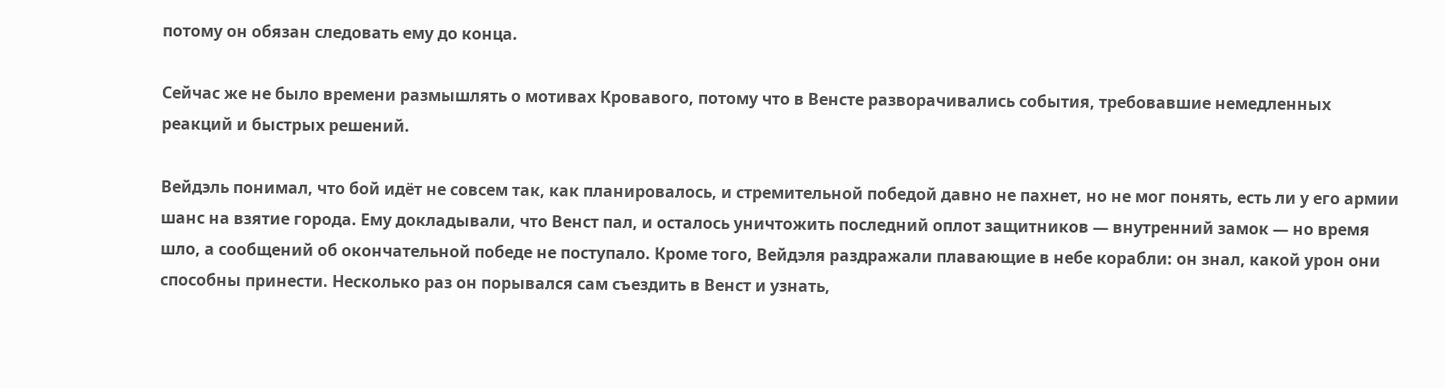потому он обязан следовать ему до конца.

Сейчас же не было времени размышлять о мотивах Кровавого, потому что в Венсте разворачивались события, требовавшие немедленных реакций и быстрых решений.

Вейдэль понимал, что бой идёт не совсем так, как планировалось, и стремительной победой давно не пахнет, но не мог понять, есть ли у его армии шанс на взятие города. Ему докладывали, что Венст пал, и осталось уничтожить последний оплот защитников — внутренний замок — но время шло, а сообщений об окончательной победе не поступало. Кроме того, Вейдэля раздражали плавающие в небе корабли: он знал, какой урон они способны принести. Несколько раз он порывался сам съездить в Венст и узнать,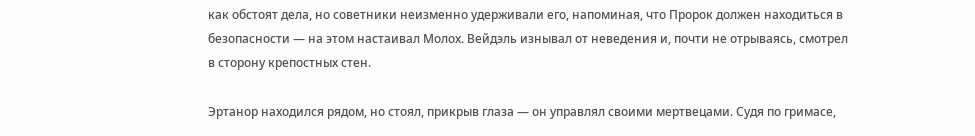как обстоят дела, но советники неизменно удерживали его, напоминая, что Пророк должен находиться в безопасности — на этом настаивал Молох. Вейдэль изнывал от неведения и, почти не отрываясь, смотрел в сторону крепостных стен.

Эртанор находился рядом, но стоял, прикрыв глаза — он управлял своими мертвецами. Судя по гримасе,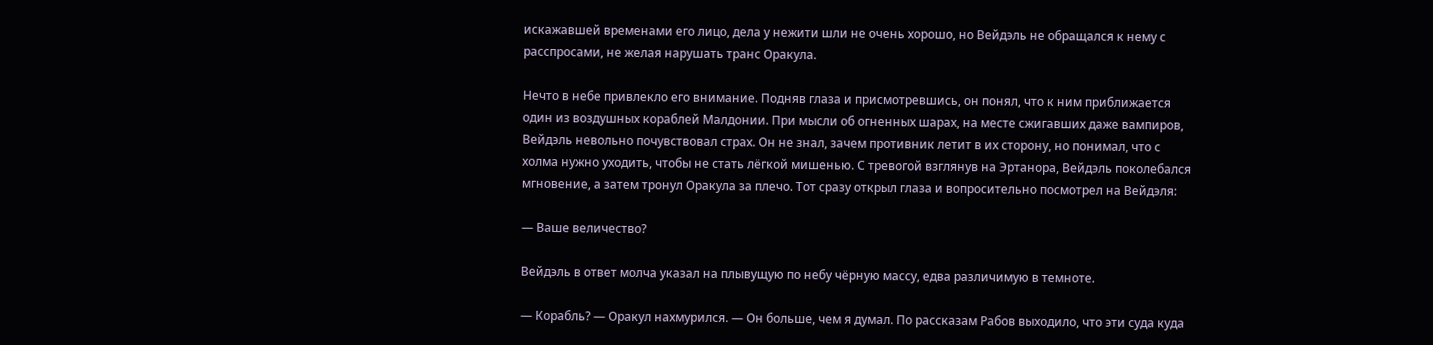искажавшей временами его лицо, дела у нежити шли не очень хорошо, но Вейдэль не обращался к нему с расспросами, не желая нарушать транс Оракула.

Нечто в небе привлекло его внимание. Подняв глаза и присмотревшись, он понял, что к ним приближается один из воздушных кораблей Малдонии. При мысли об огненных шарах, на месте сжигавших даже вампиров, Вейдэль невольно почувствовал страх. Он не знал, зачем противник летит в их сторону, но понимал, что с холма нужно уходить, чтобы не стать лёгкой мишенью. С тревогой взглянув на Эртанора, Вейдэль поколебался мгновение, а затем тронул Оракула за плечо. Тот сразу открыл глаза и вопросительно посмотрел на Вейдэля:

— Ваше величество?

Вейдэль в ответ молча указал на плывущую по небу чёрную массу, едва различимую в темноте.

— Корабль? — Оракул нахмурился. — Он больше, чем я думал. По рассказам Рабов выходило, что эти суда куда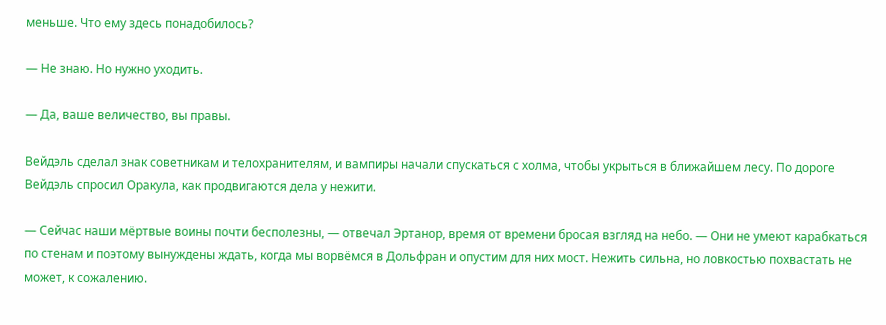меньше. Что ему здесь понадобилось?

— Не знаю. Но нужно уходить.

— Да, ваше величество, вы правы.

Вейдэль сделал знак советникам и телохранителям, и вампиры начали спускаться с холма, чтобы укрыться в ближайшем лесу. По дороге Вейдэль спросил Оракула, как продвигаются дела у нежити.

— Сейчас наши мёртвые воины почти бесполезны, — отвечал Эртанор, время от времени бросая взгляд на небо. — Они не умеют карабкаться по стенам и поэтому вынуждены ждать, когда мы ворвёмся в Дольфран и опустим для них мост. Нежить сильна, но ловкостью похвастать не может, к сожалению.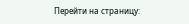Перейти на страницу: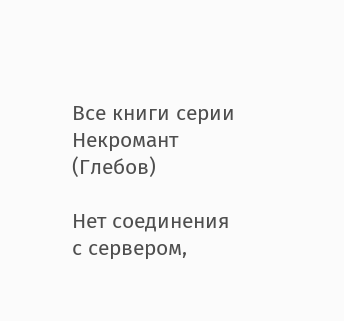Все книги серии Некромант (Глебов)

Нет соединения с сервером,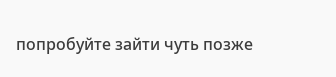попробуйте зайти чуть позже